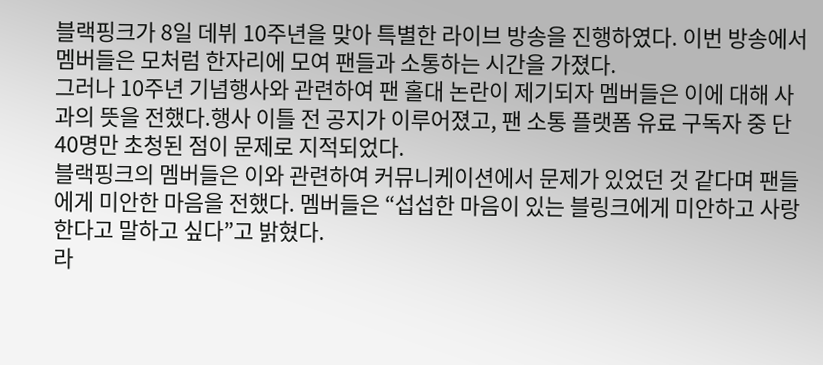블랙핑크가 8일 데뷔 10주년을 맞아 특별한 라이브 방송을 진행하였다. 이번 방송에서 멤버들은 모처럼 한자리에 모여 팬들과 소통하는 시간을 가졌다.
그러나 10주년 기념행사와 관련하여 팬 홀대 논란이 제기되자 멤버들은 이에 대해 사과의 뜻을 전했다.행사 이틀 전 공지가 이루어졌고, 팬 소통 플랫폼 유료 구독자 중 단 40명만 초청된 점이 문제로 지적되었다.
블랙핑크의 멤버들은 이와 관련하여 커뮤니케이션에서 문제가 있었던 것 같다며 팬들에게 미안한 마음을 전했다. 멤버들은 “섭섭한 마음이 있는 블링크에게 미안하고 사랑한다고 말하고 싶다”고 밝혔다.
라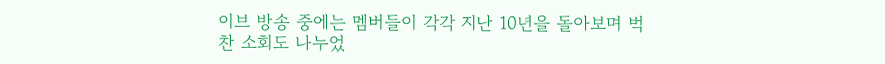이브 방송 중에는 멤버들이 각각 지난 10년을 돌아보며 벅찬 소회도 나누었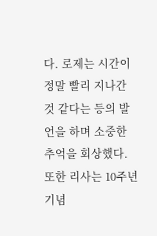다. 로제는 시간이 정말 빨리 지나간 것 같다는 등의 발언을 하며 소중한 추억을 회상했다.
또한 리사는 10주년 기념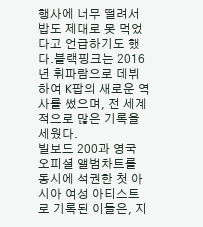행사에 너무 떨려서 밥도 제대로 못 먹었다고 언급하기도 했다.블랙핑크는 2016년 휘파람으로 데뷔하여 K팝의 새로운 역사를 썼으며, 전 세계적으로 많은 기록을 세웠다.
빌보드 200과 영국 오피셜 앨범차트를 동시에 석권한 첫 아시아 여성 아티스트로 기록된 이들은, 지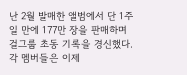난 2월 발매한 앨범에서 단 1주일 만에 177만 장을 판매하며 걸그룹 초동 기록을 경신했다. 각 멤버들은 이제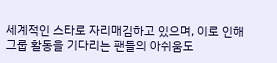세계적인 스타로 자리매김하고 있으며, 이로 인해 그룹 활동을 기다리는 팬들의 아쉬움도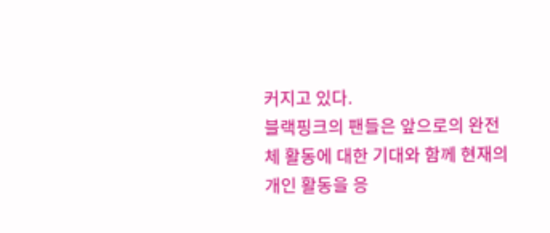커지고 있다.
블랙핑크의 팬들은 앞으로의 완전체 활동에 대한 기대와 함께 현재의 개인 활동을 응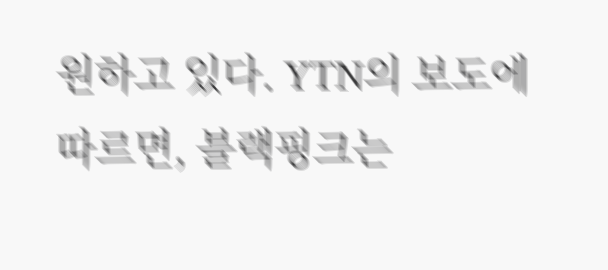원하고 있다. YTN의 보도에 따르면, 블랙핑크는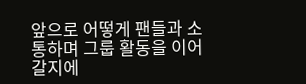앞으로 어떻게 팬들과 소통하며 그룹 활동을 이어갈지에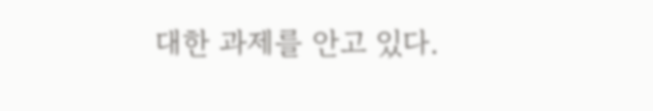대한 과제를 안고 있다.